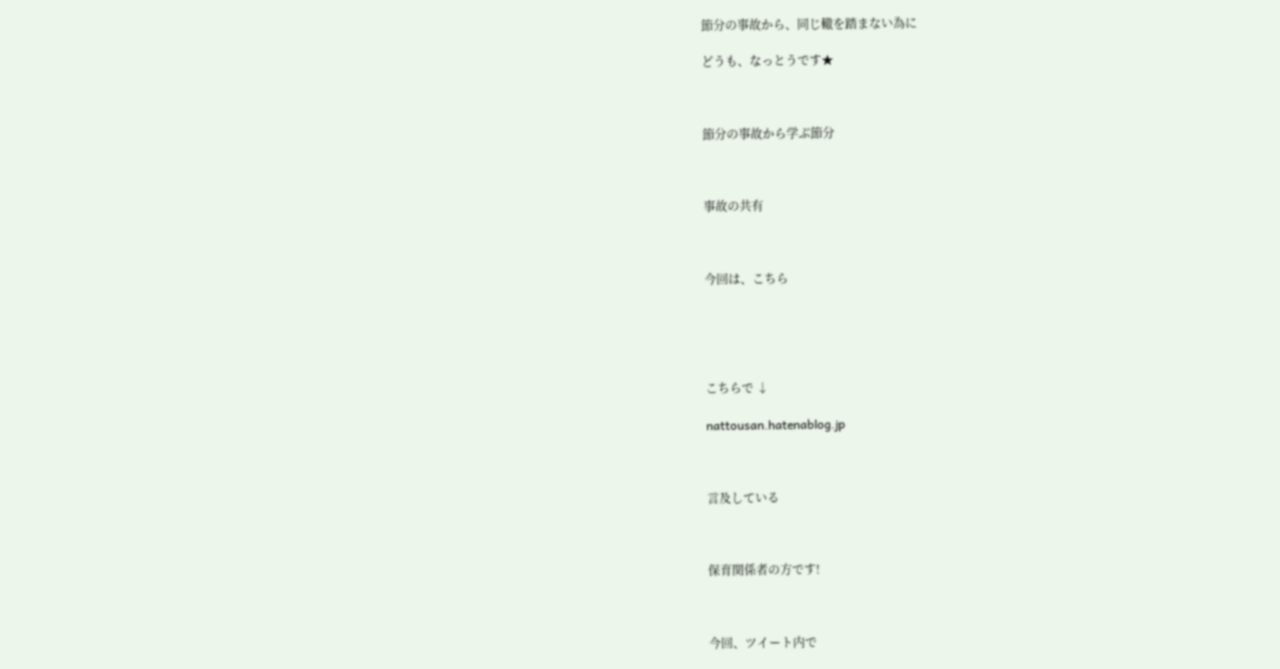節分の事故から、同じ轍を踏まない為に

どうも、なっとうです★



節分の事故から学ぶ節分



事故の共有



今回は、こちら





こちらで ↓

nattousan.hatenablog.jp



言及している



保育関係者の方です!



今回、ツイート内で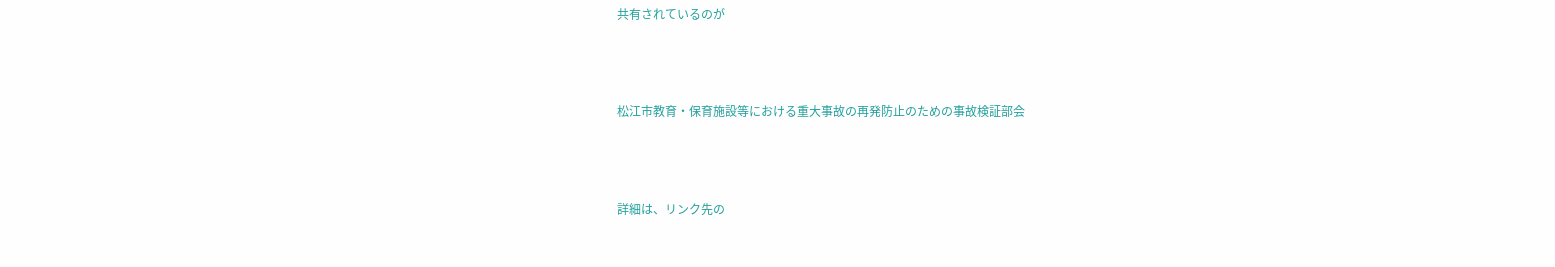共有されているのが



松江市教育・保育施設等における重大事故の再発防止のための事故検証部会



詳細は、リンク先の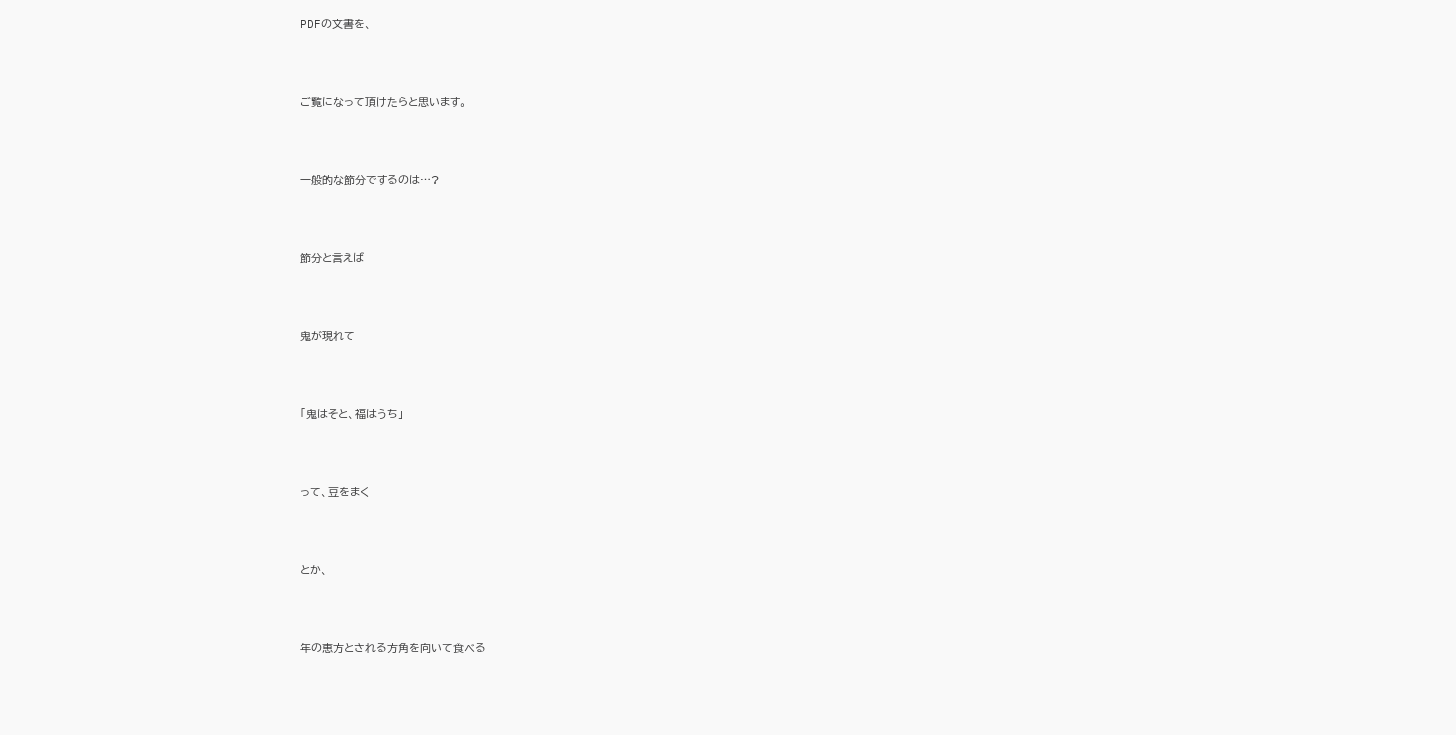PDFの文書を、



ご覧になって頂けたらと思います。



一般的な節分でするのは…?



節分と言えば



鬼が現れて



「鬼はそと、福はうち」



って、豆をまく



とか、



年の恵方とされる方角を向いて食べる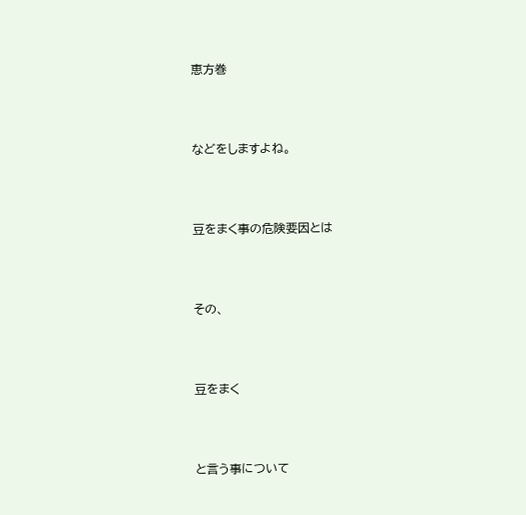恵方巻



などをしますよね。



豆をまく事の危険要因とは



その、



豆をまく



と言う事について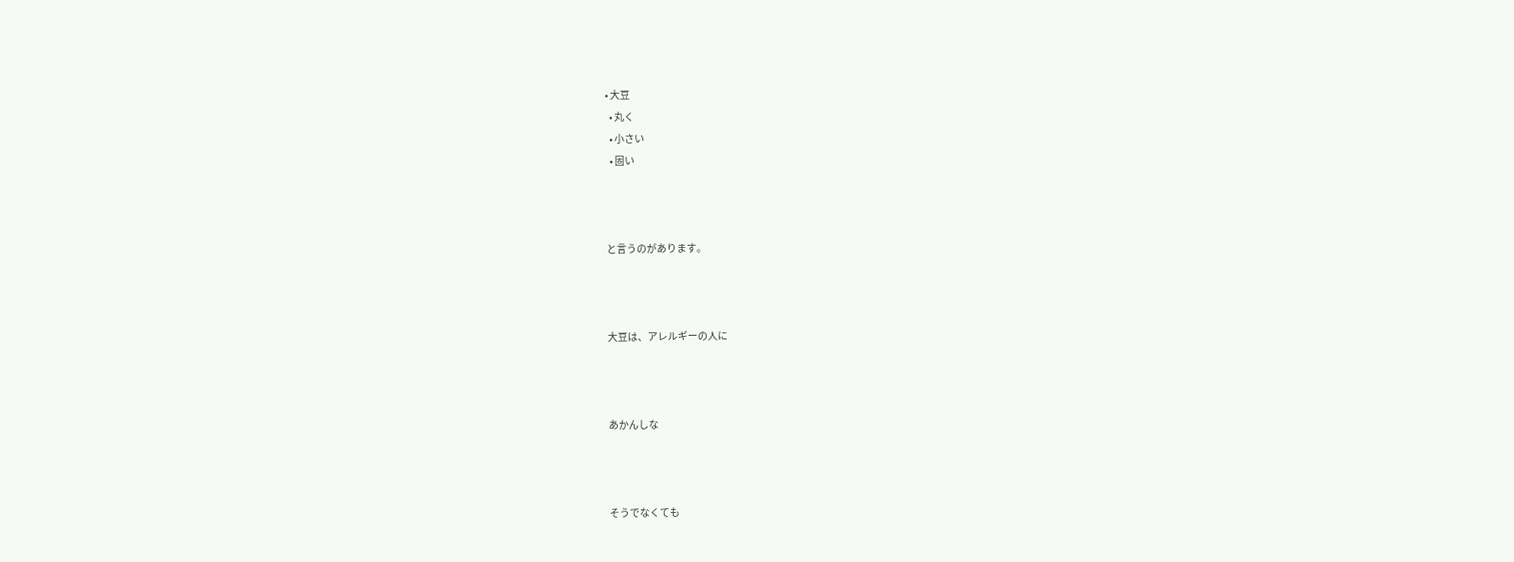• 大豆
  • 丸く
  • 小さい
  • 固い



と言うのがあります。



大豆は、アレルギーの人に



あかんしな



そうでなくても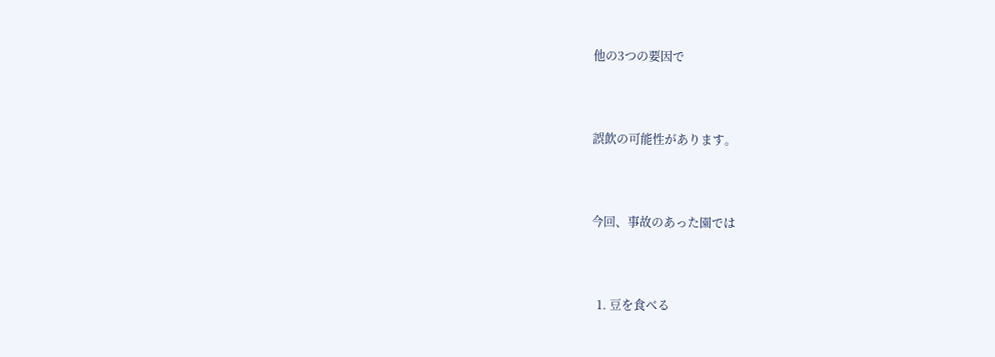他の3つの要因で



誤飲の可能性があります。



今回、事故のあった園では



  1. 豆を食べる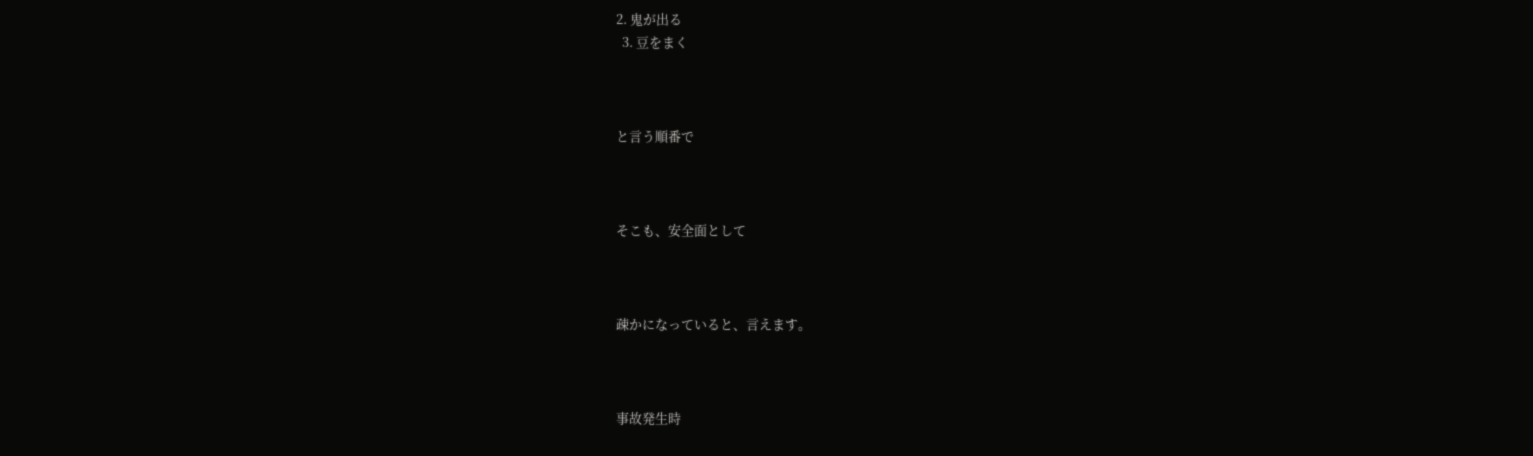2. 鬼が出る
  3. 豆をまく



と言う順番で



そこも、安全面として



疎かになっていると、言えます。



事故発生時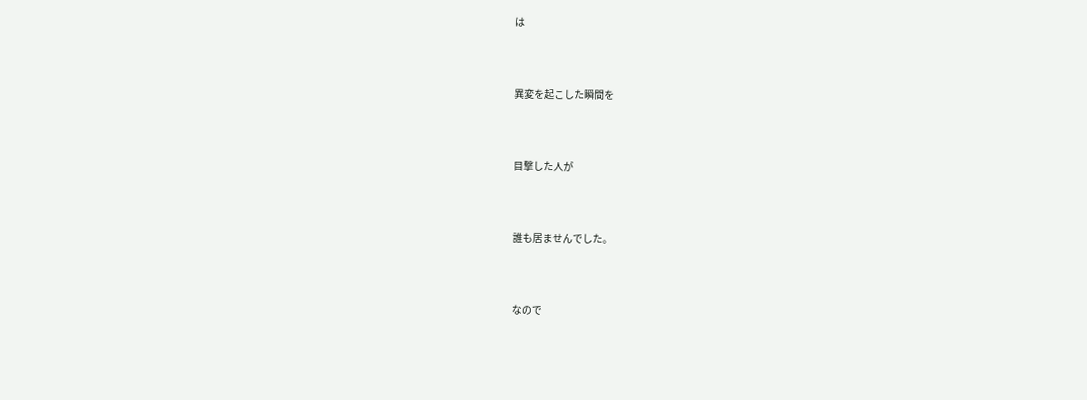は



異変を起こした瞬間を



目撃した人が



誰も居ませんでした。



なので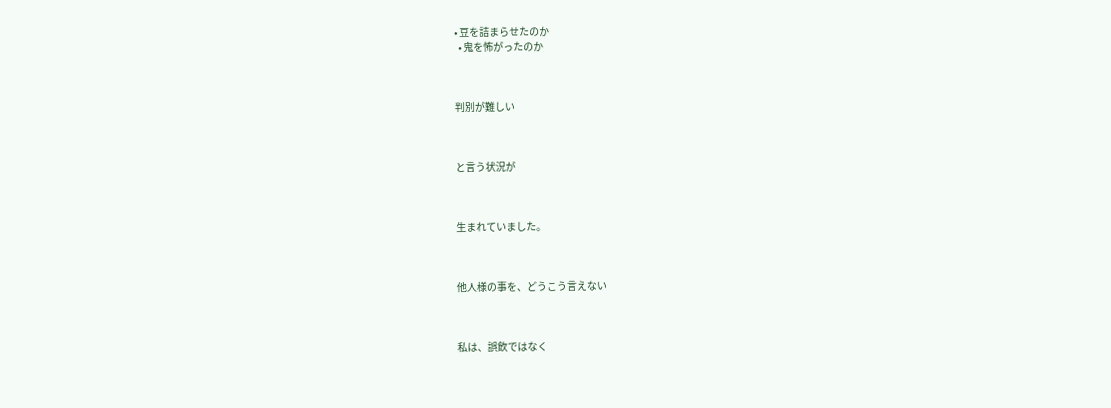• 豆を詰まらせたのか
  • 鬼を怖がったのか



判別が難しい



と言う状況が



生まれていました。



他人様の事を、どうこう言えない



私は、誤飲ではなく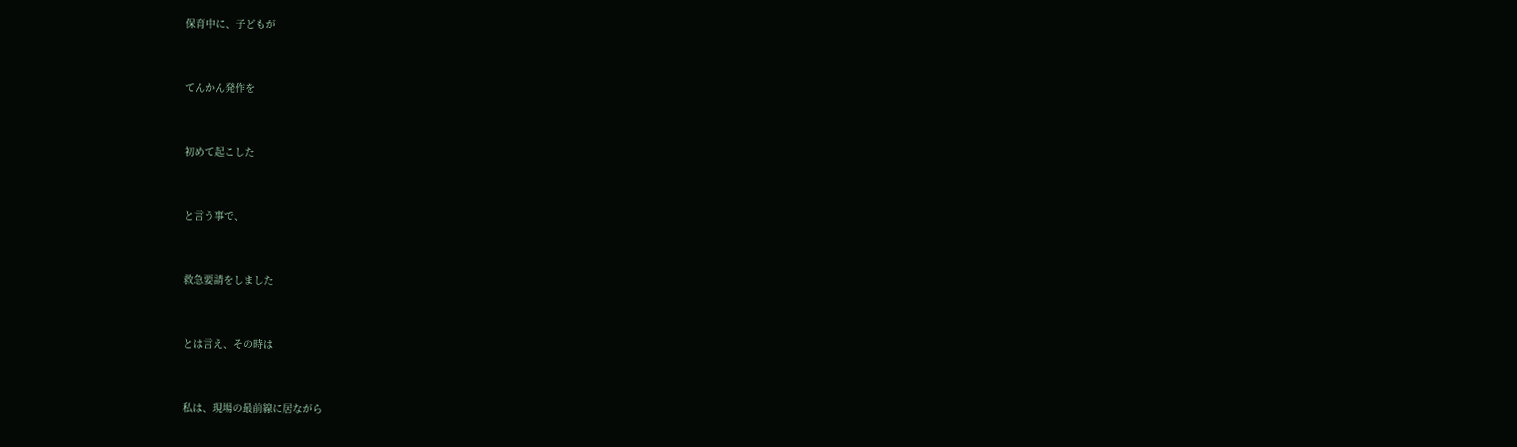保育中に、子どもが



てんかん発作を



初めて起こした



と言う事で、



救急要請をしました



とは言え、その時は



私は、現場の最前線に居ながら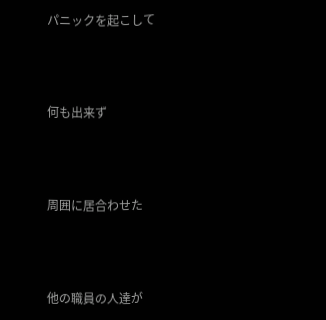パニックを起こして



何も出来ず



周囲に居合わせた



他の職員の人達が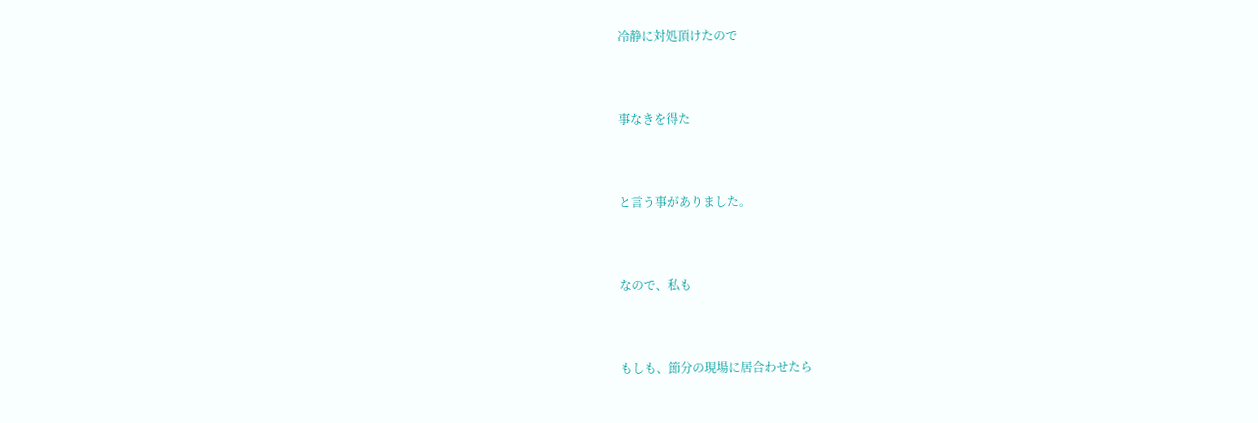冷静に対処頂けたので



事なきを得た



と言う事がありました。



なので、私も



もしも、節分の現場に居合わせたら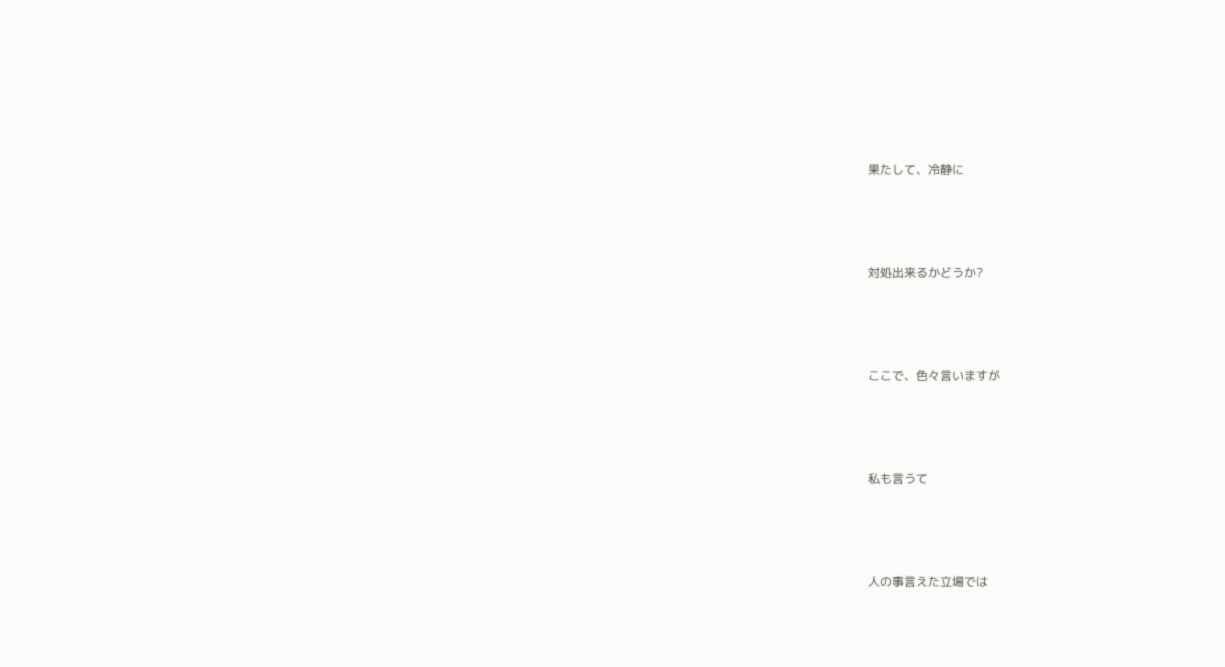果たして、冷静に



対処出来るかどうか?



ここで、色々言いますが



私も言うて



人の事言えた立場では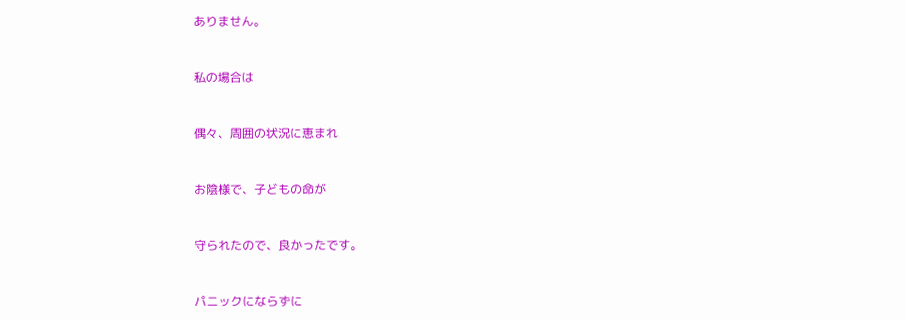ありません。



私の場合は



偶々、周囲の状況に恵まれ



お陰様で、子どもの命が



守られたので、良かったです。



パニックにならずに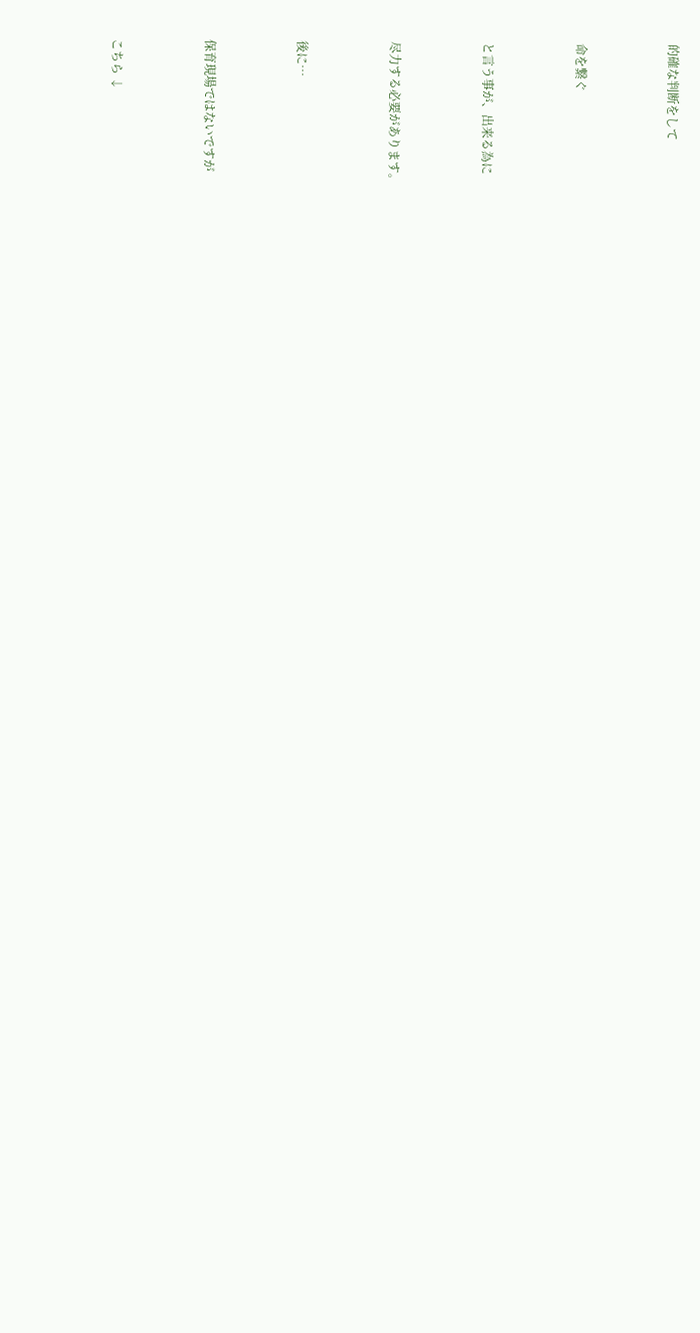的確な判断をして



命を繋ぐ



と言う事が、出来る為に



尽力する必要があります。



後に…



保育現場ではないですが



こちら ↓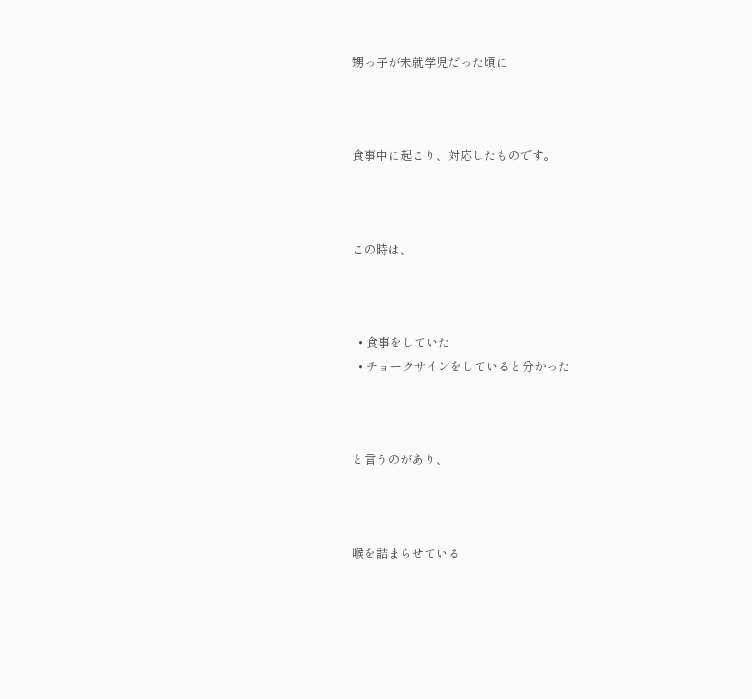甥っ子が未就学児だった頃に



食事中に起こり、対応したものです。



この時は、



  • 食事をしていた
  • チョークサインをしていると分かった



と言うのがあり、



喉を詰まらせている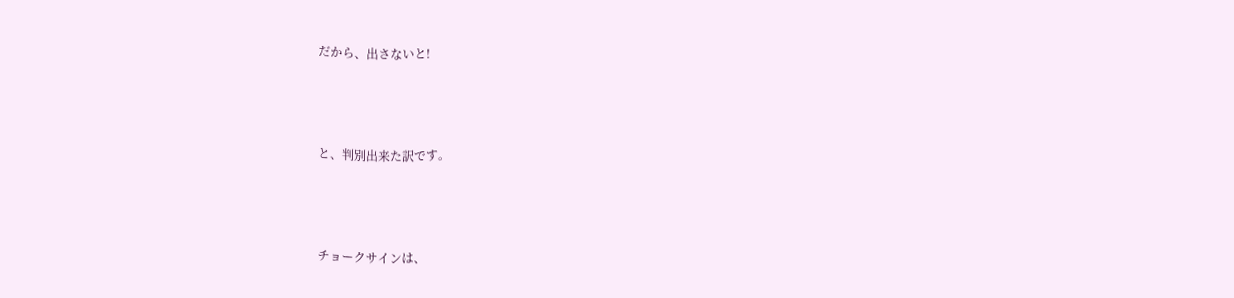だから、出さないと!



と、判別出来た訳です。



チョークサインは、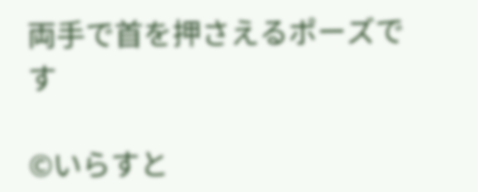両手で首を押さえるポーズです

©いらすと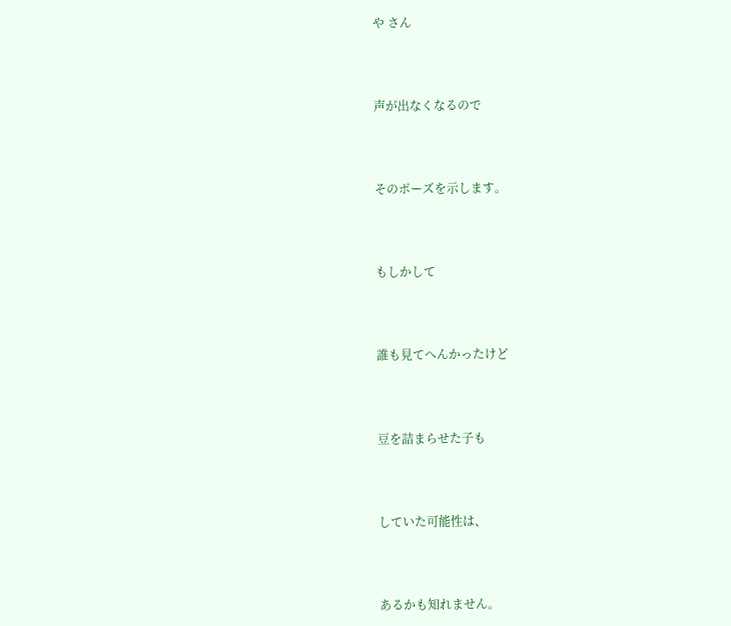や さん



声が出なくなるので



そのポーズを示します。



もしかして



誰も見てへんかったけど



豆を詰まらせた子も



していた可能性は、



あるかも知れません。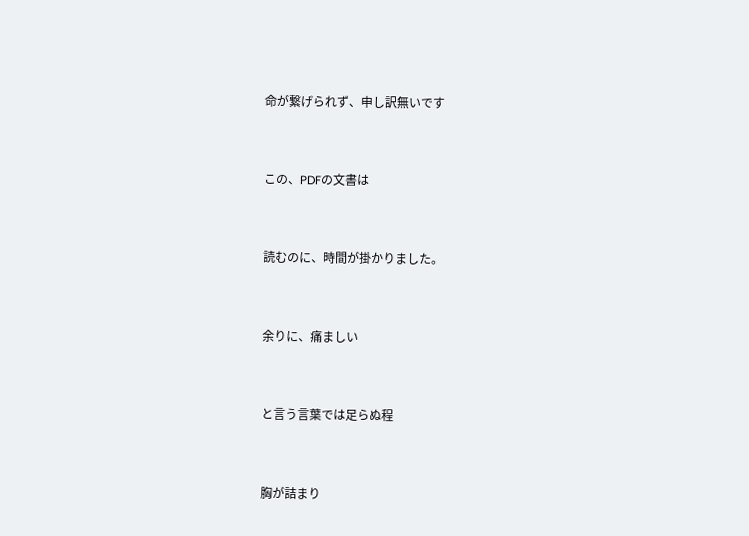命が繋げられず、申し訳無いです



この、PDFの文書は



読むのに、時間が掛かりました。



余りに、痛ましい



と言う言葉では足らぬ程



胸が詰まり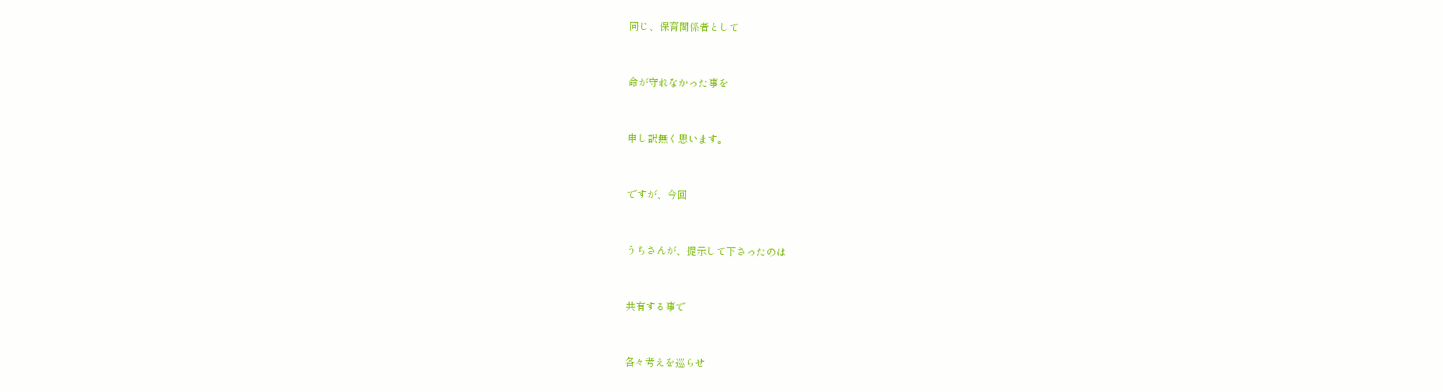同じ、保育関係者として



命が守れなかった事を



申し訳無く思います。



ですが、今回



うちさんが、提示して下さったのは



共有する事で



各々考えを巡らせ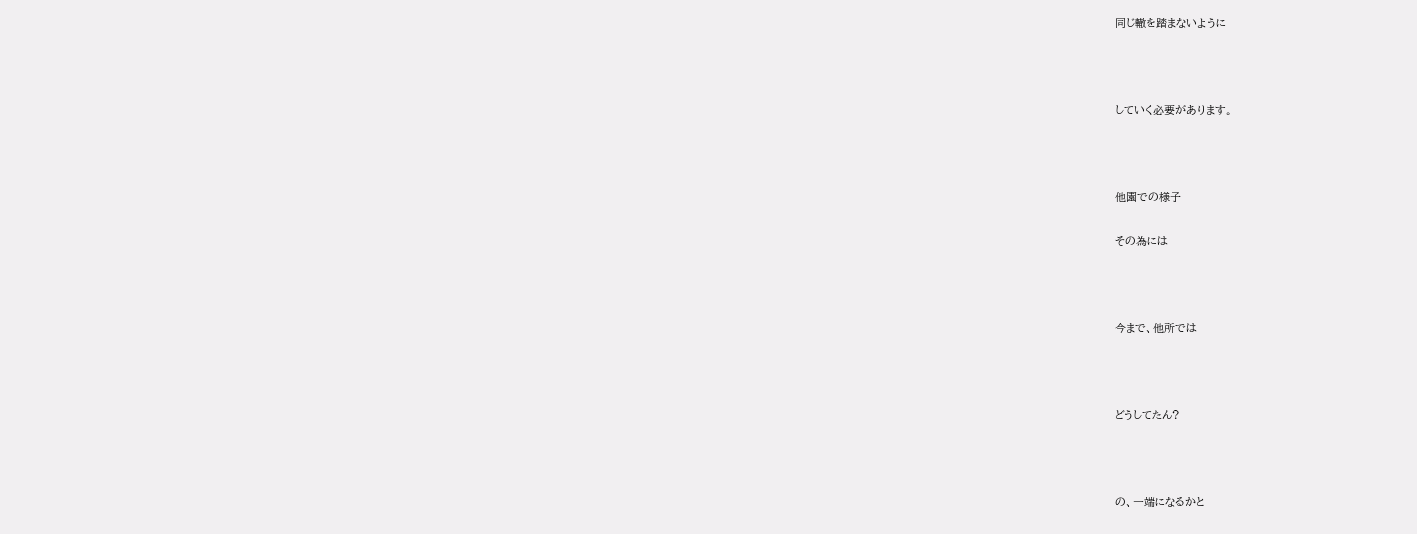同じ轍を踏まないように



していく必要があります。



他園での様子

その為には



今まで、他所では



どうしてたん?



の、一端になるかと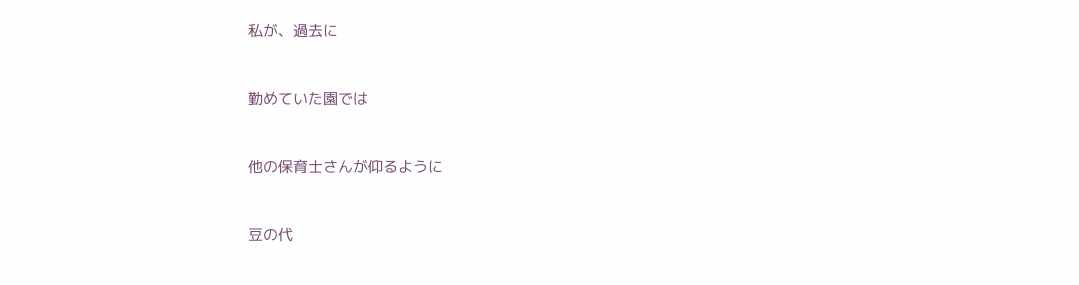私が、過去に



勤めていた園では



他の保育士さんが仰るように



豆の代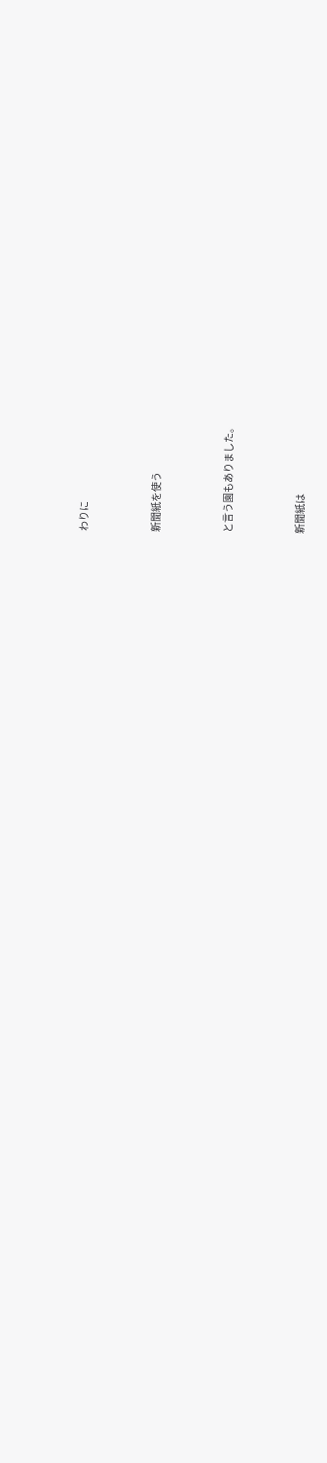わりに



新聞紙を使う



と言う園もありました。



新聞紙は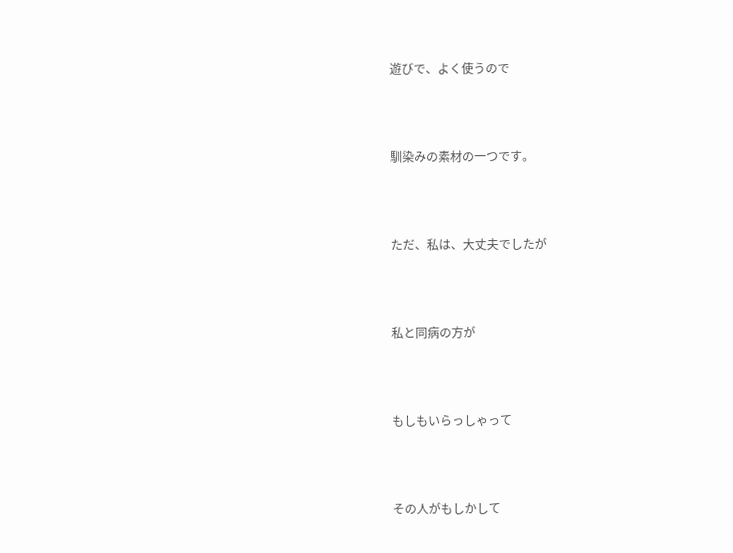遊びで、よく使うので



馴染みの素材の一つです。



ただ、私は、大丈夫でしたが



私と同病の方が



もしもいらっしゃって



その人がもしかして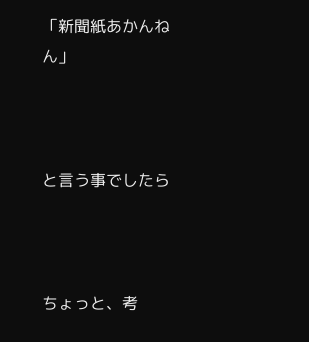「新聞紙あかんねん」



と言う事でしたら



ちょっと、考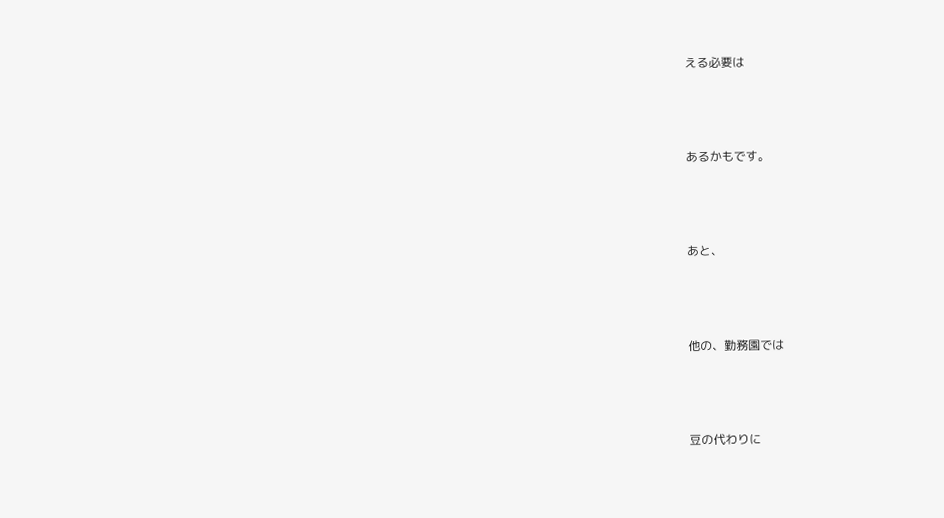える必要は



あるかもです。



あと、



他の、勤務園では



豆の代わりに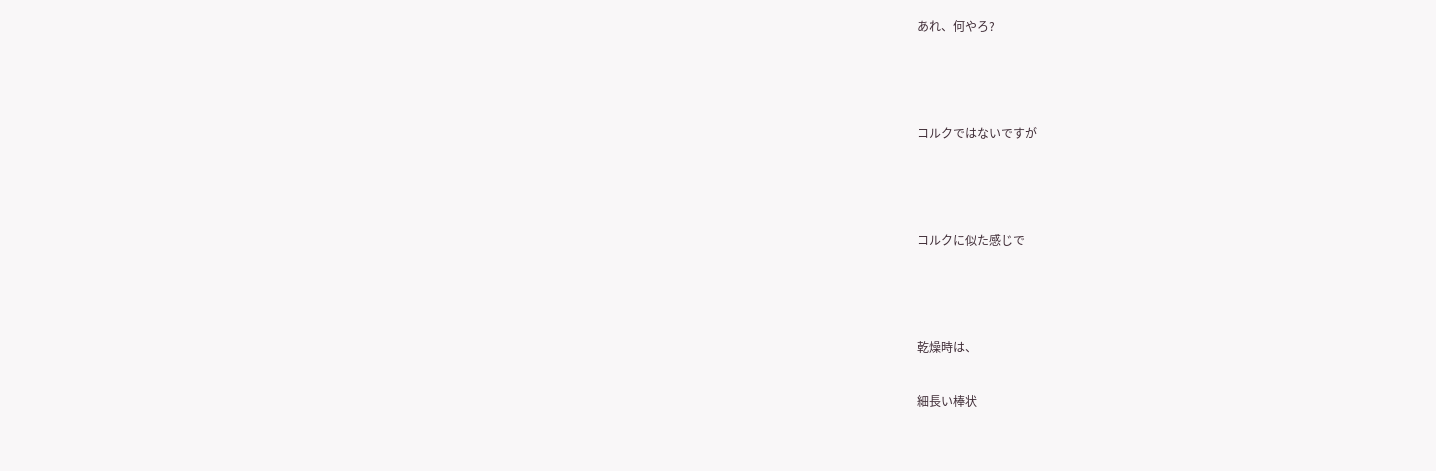あれ、何やろ?



コルクではないですが



コルクに似た感じで



乾燥時は、

細長い棒状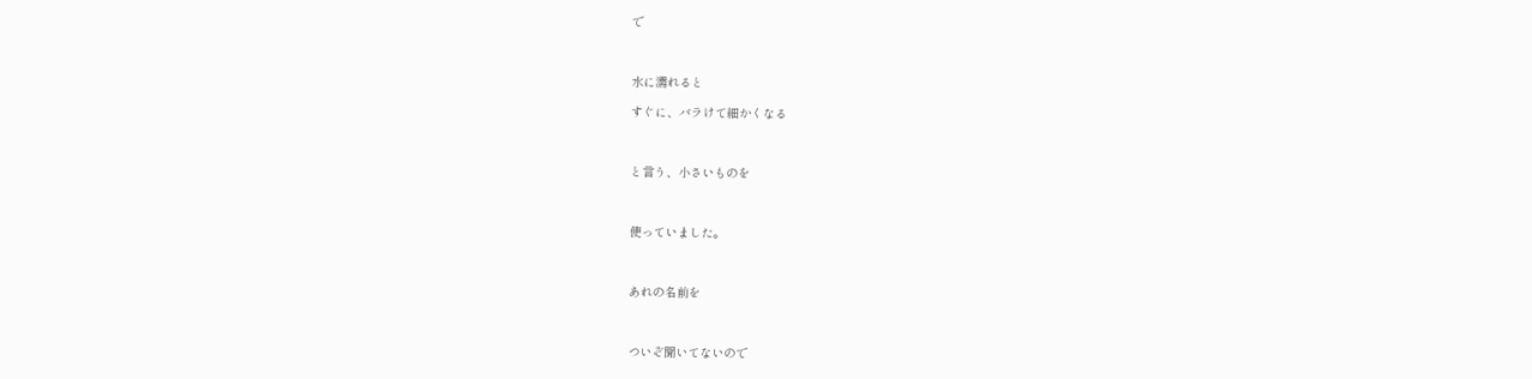で



水に濡れると

すぐに、バラけて細かくなる



と言う、小さいものを



使っていました。



あれの名前を



ついぞ聞いてないので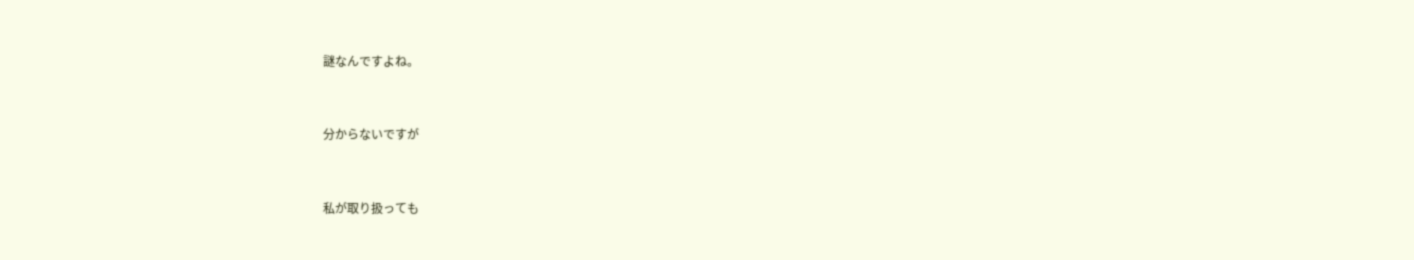謎なんですよね。



分からないですが



私が取り扱っても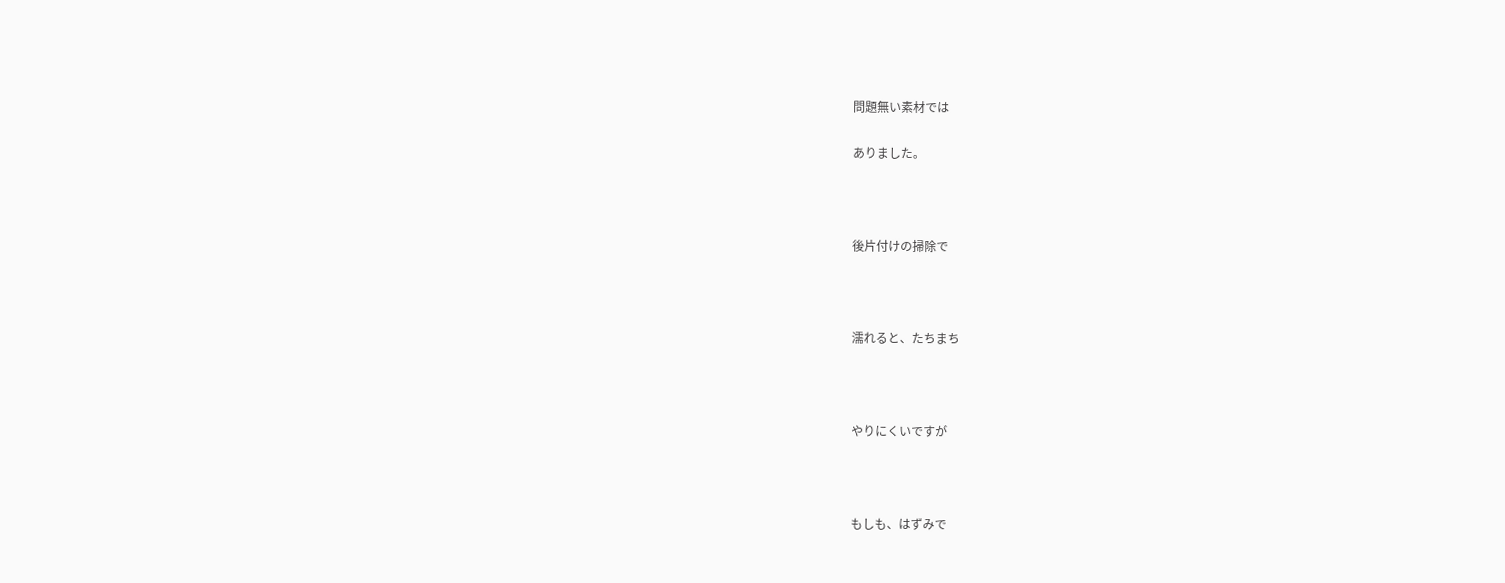問題無い素材では

ありました。



後片付けの掃除で



濡れると、たちまち



やりにくいですが



もしも、はずみで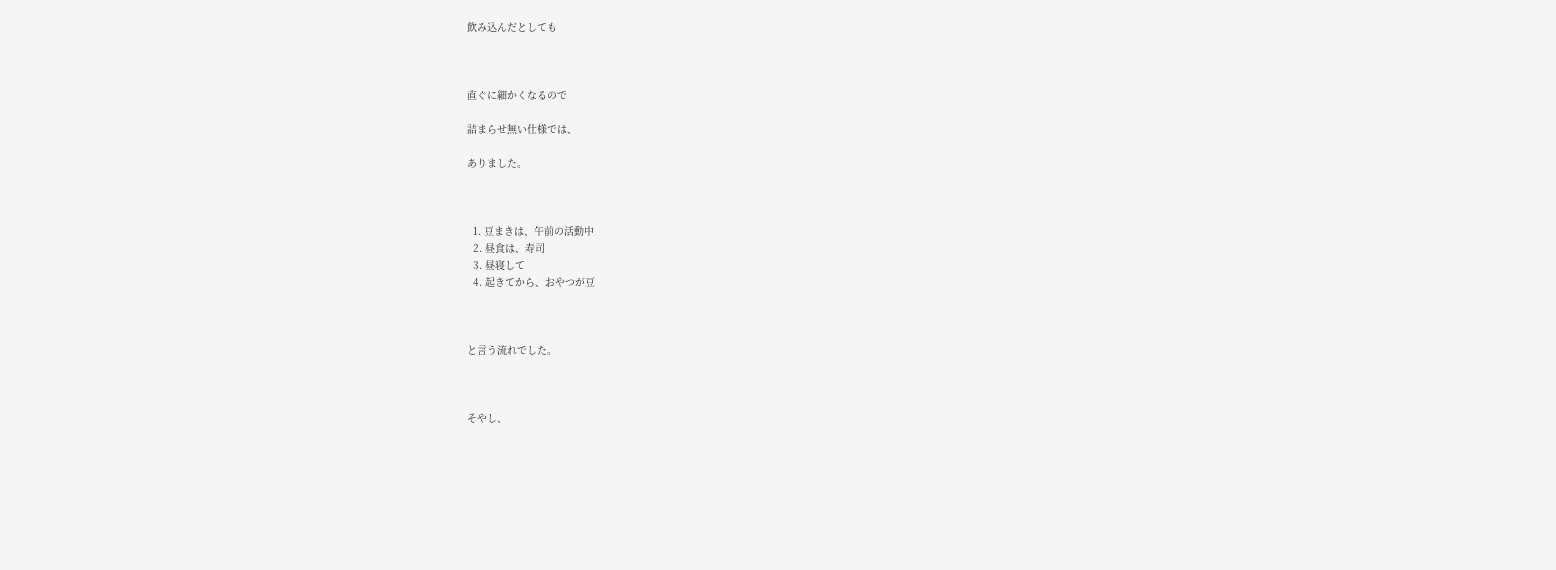飲み込んだとしても



直ぐに細かくなるので

詰まらせ無い仕様では、

ありました。



  1. 豆まきは、午前の活動中
  2. 昼食は、寿司
  3. 昼寝して
  4. 起きてから、おやつが豆



と言う流れでした。



そやし、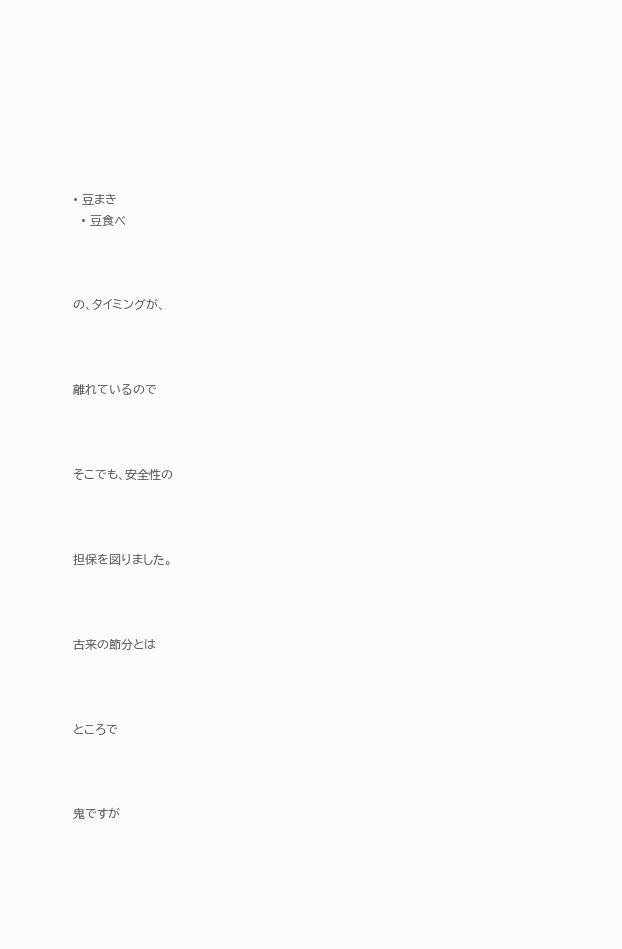• 豆まき
  • 豆食べ



の、タイミングが、



離れているので



そこでも、安全性の



担保を図りました。



古来の節分とは



ところで



鬼ですが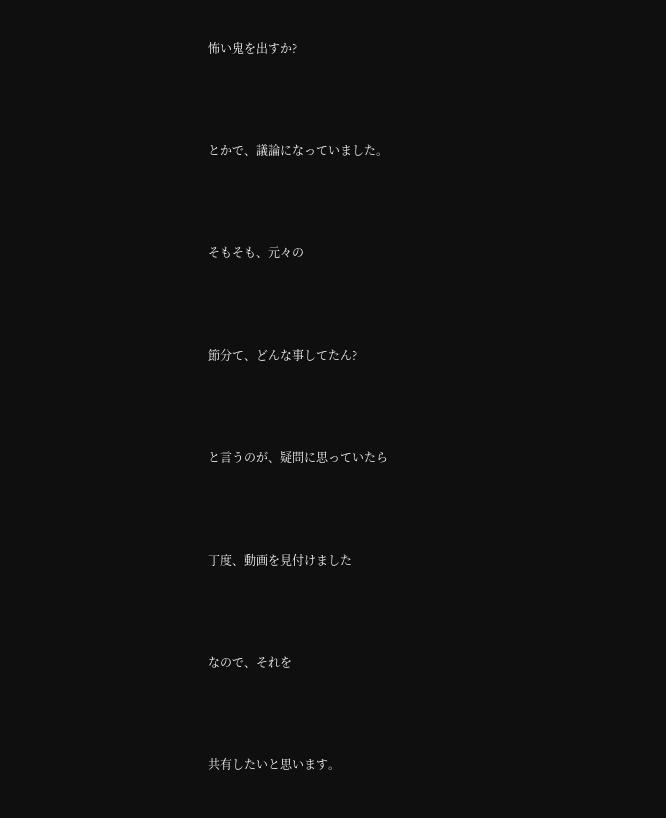怖い鬼を出すか?



とかで、議論になっていました。



そもそも、元々の



節分て、どんな事してたん?



と言うのが、疑問に思っていたら



丁度、動画を見付けました



なので、それを



共有したいと思います。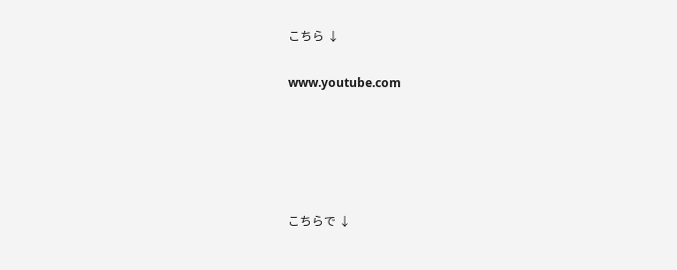こちら ↓

www.youtube.com





こちらで ↓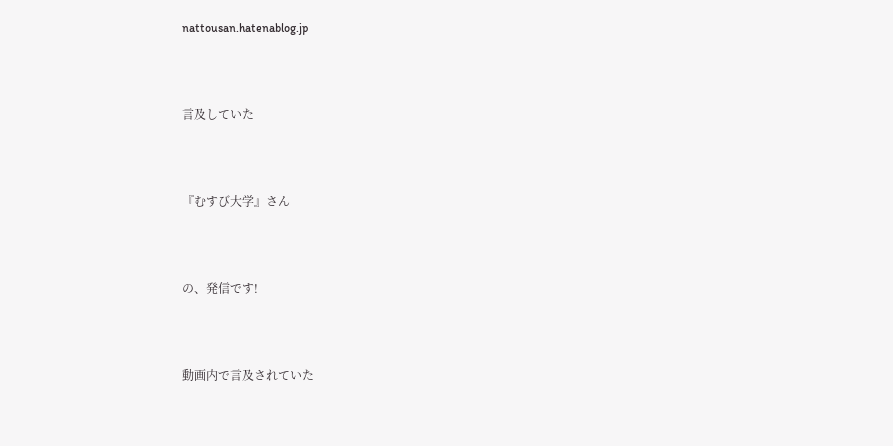nattousan.hatenablog.jp



言及していた



『むすび大学』さん



の、発信です!



動画内で言及されていた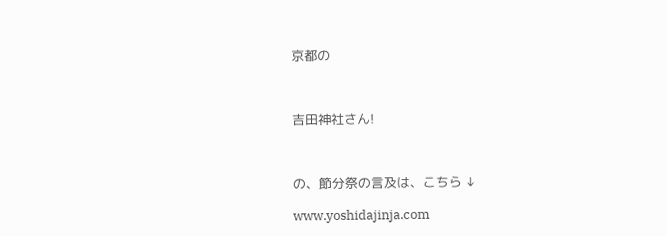京都の



吉田神社さん!



の、節分祭の言及は、こちら ↓

www.yoshidajinja.com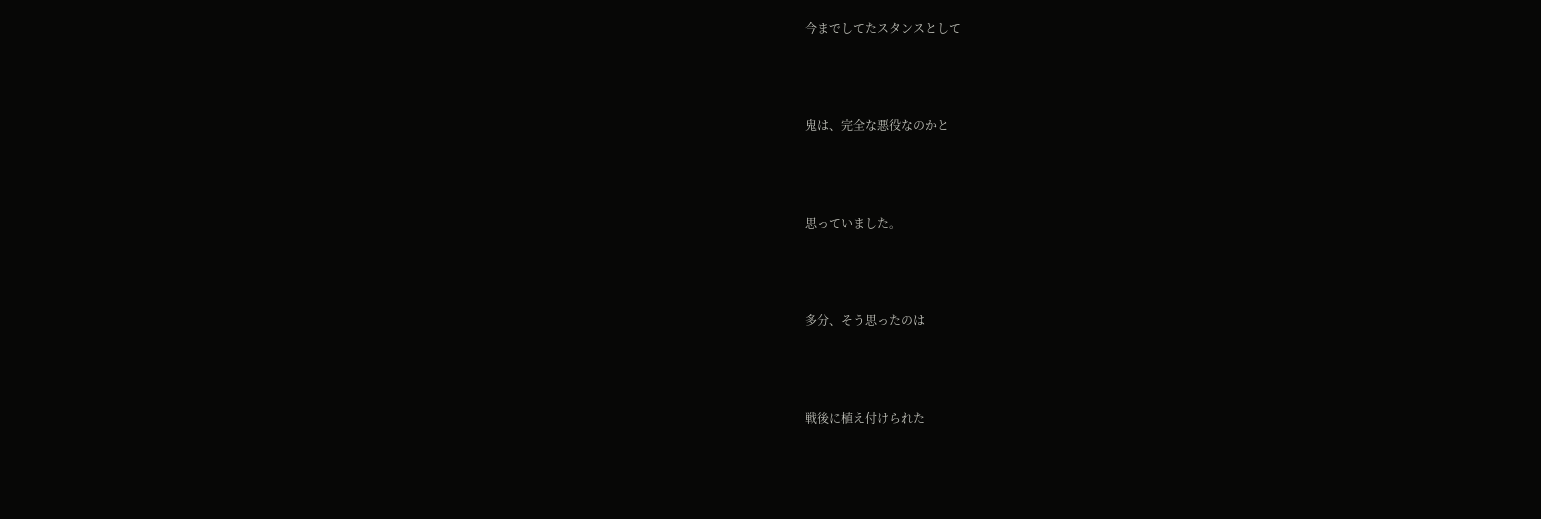今までしてたスタンスとして



鬼は、完全な悪役なのかと



思っていました。



多分、そう思ったのは



戦後に植え付けられた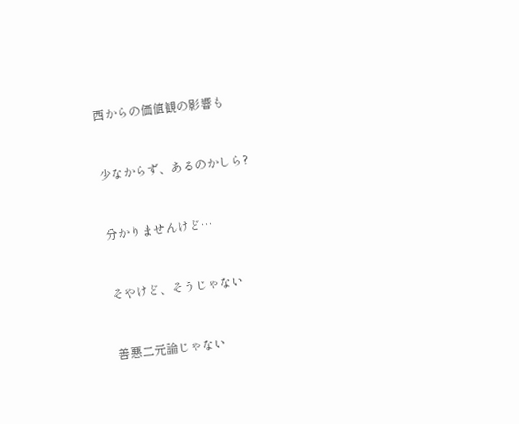西からの価値観の影響も



少なからず、あるのかしら?



分かりませんけど…



そやけど、そうじゃない



善悪二元論じゃない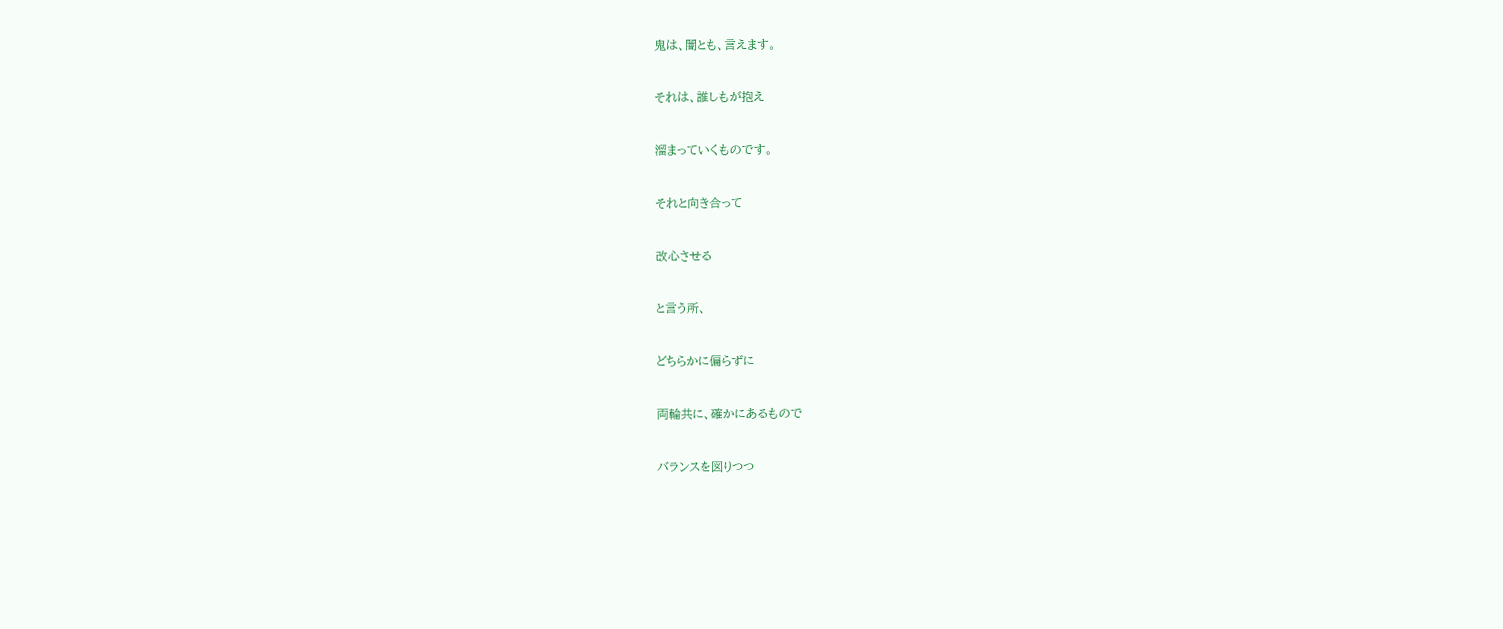鬼は、闇とも、言えます。



それは、誰しもが抱え



溜まっていくものです。



それと向き合って



改心させる



と言う所、



どちらかに偏らずに



両輪共に、確かにあるもので



バランスを図りつつ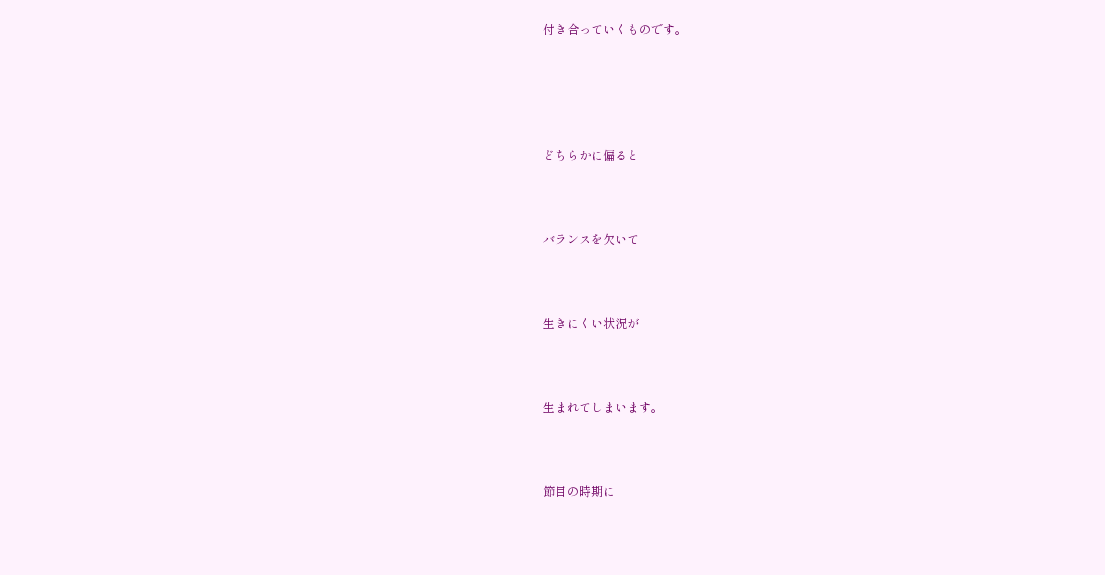付き合っていくものです。





どちらかに偏ると



バランスを欠いて



生きにくい状況が



生まれてしまいます。



節目の時期に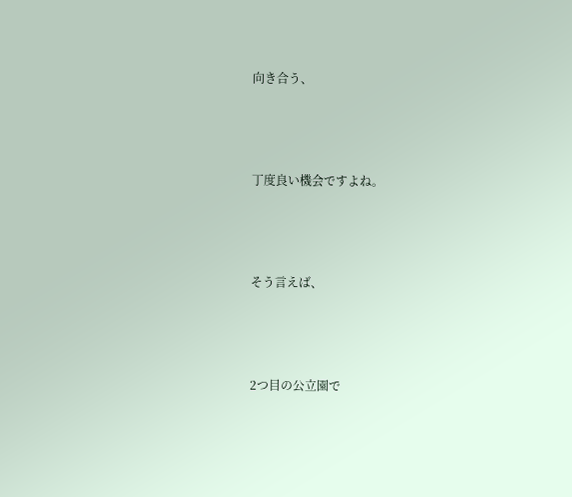向き合う、



丁度良い機会ですよね。



そう言えば、



2つ目の公立園で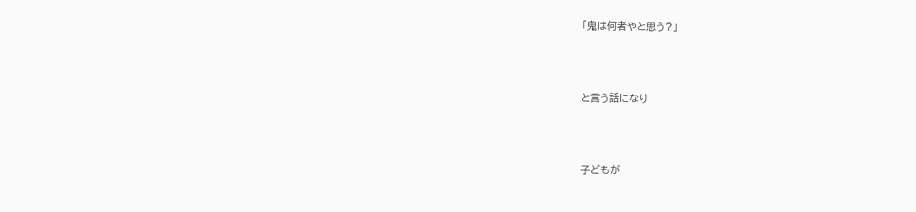「鬼は何者やと思う?」



と言う話になり



子どもが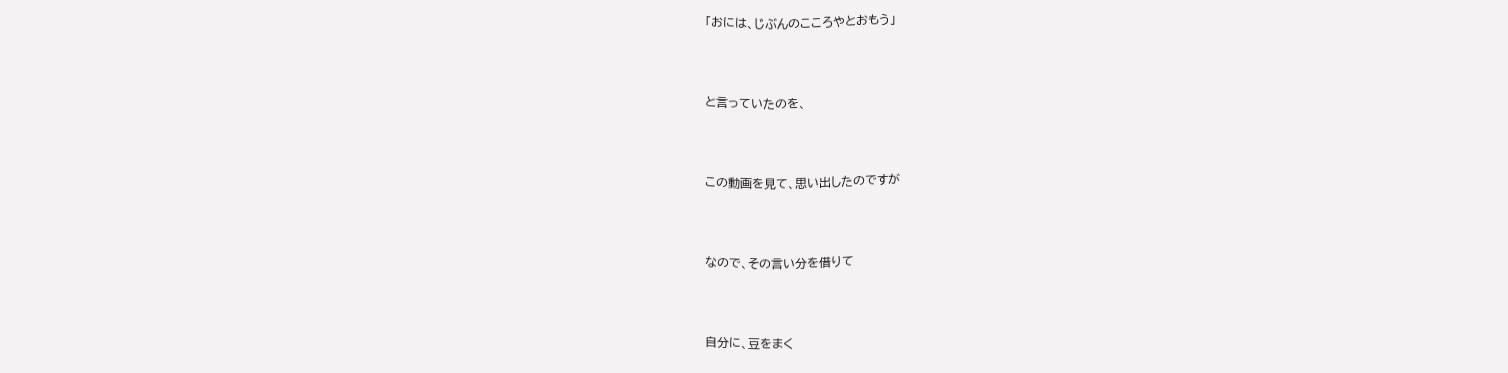「おには、じぶんのこころやとおもう」



と言っていたのを、



この動画を見て、思い出したのですが



なので、その言い分を借りて



自分に、豆をまく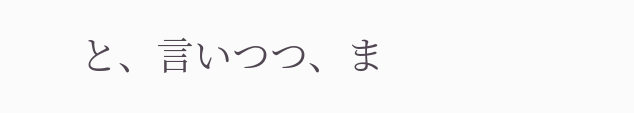と、言いつつ、ま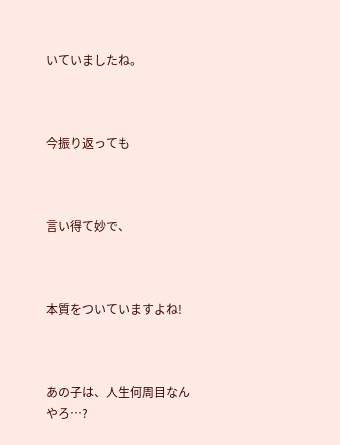いていましたね。



今振り返っても



言い得て妙で、



本質をついていますよね!



あの子は、人生何周目なんやろ…?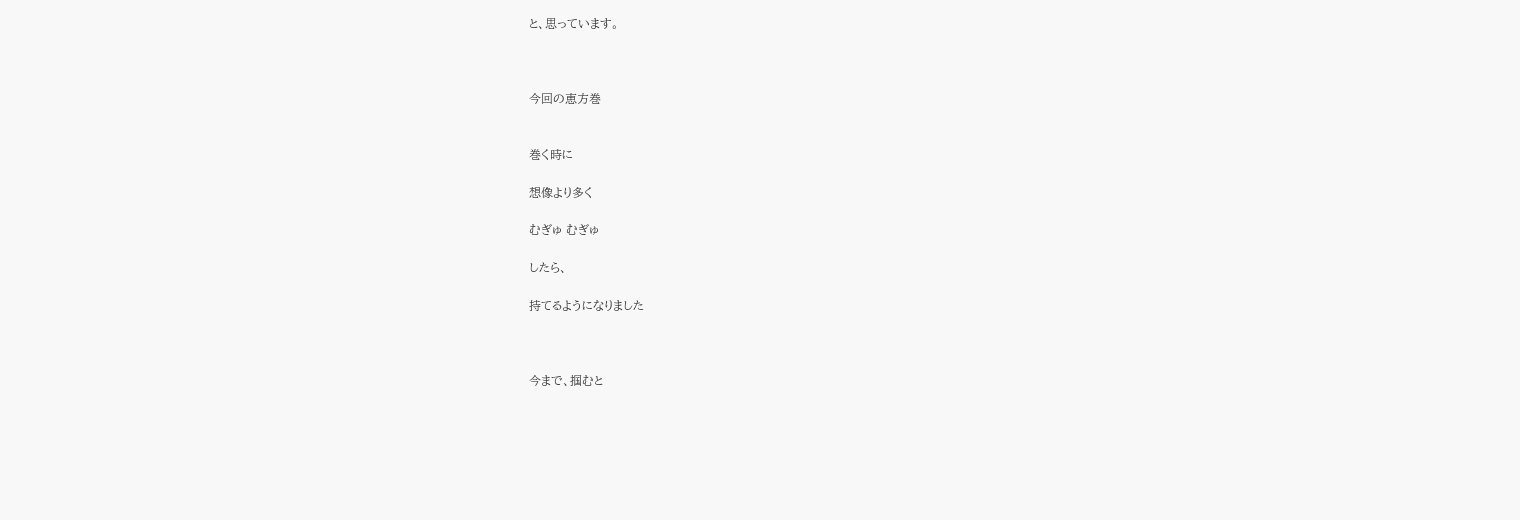と、思っています。



今回の恵方巻


巻く時に

想像より多く

むぎゅ むぎゅ

したら、

持てるようになりました



今まで、掴むと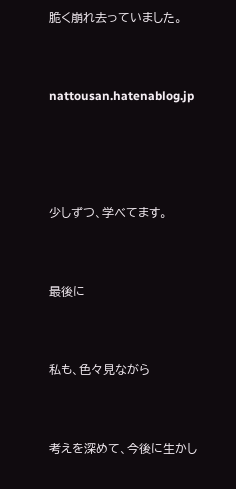脆く崩れ去っていました。



nattousan.hatenablog.jp





少しずつ、学べてます。



最後に



私も、色々見ながら



考えを深めて、今後に生かし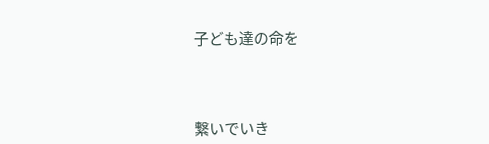子ども達の命を



繋いでいき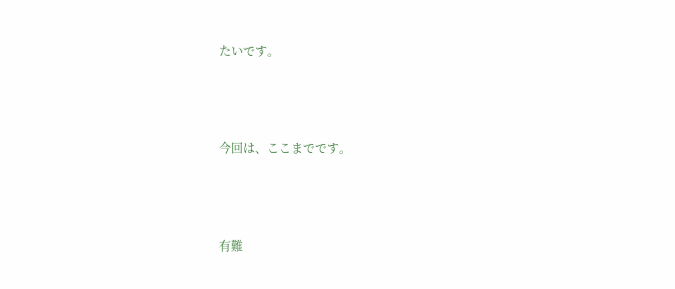たいです。



今回は、ここまでです。



有難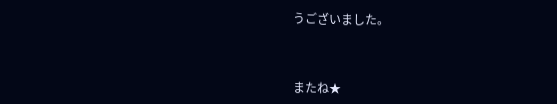うございました。



またね★